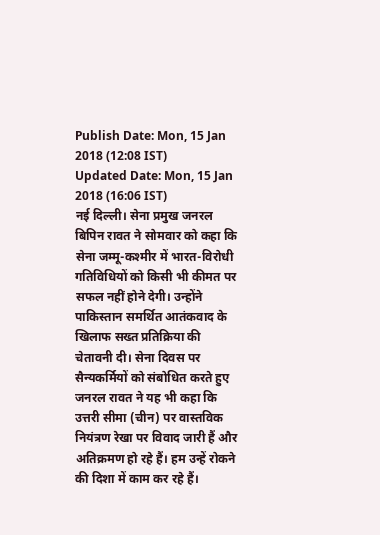Publish Date: Mon, 15 Jan 2018 (12:08 IST)
Updated Date: Mon, 15 Jan 2018 (16:06 IST)
नई दिल्ली। सेना प्रमुख जनरल बिपिन रावत ने सोमवार को कहा कि सेना जम्मू-कश्मीर में भारत-विरोधी गतिविधियों को किसी भी कीमत पर सफल नहीं होने देगी। उन्होंने पाकिस्तान समर्थित आतंकवाद के खिलाफ सख्त प्रतिक्रिया की चेतावनी दी। सेना दिवस पर सैन्यकर्मियों को संबोधित करते हुए जनरल रावत ने यह भी कहा कि उत्तरी सीमा (चीन) पर वास्तविक नियंत्रण रेखा पर विवाद जारी हैं और अतिक्रमण हो रहे हैं। हम उन्हें रोकने की दिशा में काम कर रहे हैं।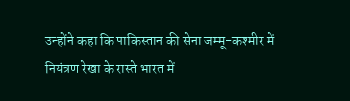उन्होंने कहा कि पाकिस्तान की सेना जम्मू-कश्मीर में नियंत्रण रेखा के रास्ते भारत में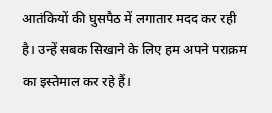आतंकियों की घुसपैठ में लगातार मदद कर रही है। उन्हें सबक सिखाने के लिए हम अपने पराक्रम का इस्तेमाल कर रहे हैं।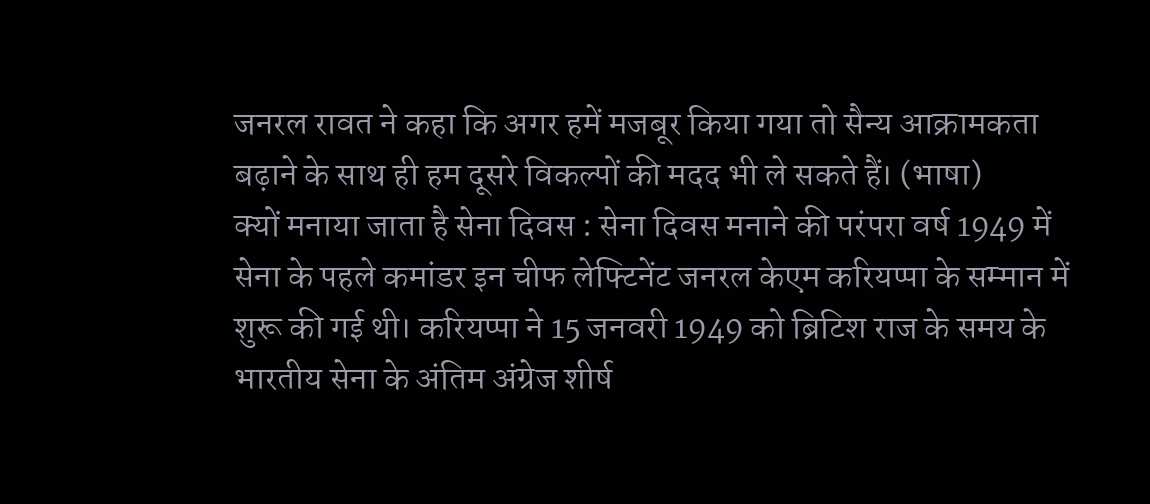जनरल रावत ने कहा कि अगर हमें मजबूर किया गया तो सैन्य आक्रामकता बढ़ाने के साथ ही हम दूसरे विकल्पों की मदद भी ले सकते हैं। (भाषा)
क्यों मनाया जाता है सेना दिवस : सेना दिवस मनाने की परंपरा वर्ष 1949 में सेना के पहले कमांडर इन चीफ लेफ्टिनेंट जनरल केएम करियप्पा के सम्मान में शुरू की गई थी। करियप्पा ने 15 जनवरी 1949 को ब्रिटिश राज के समय के भारतीय सेना के अंतिम अंग्रेज शीर्ष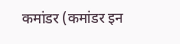कमांडर (कमांडर इन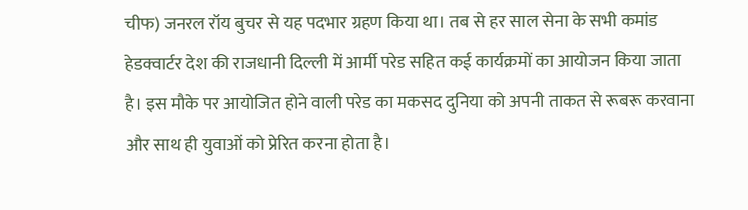चीफ) जनरल रॉय बुचर से यह पदभार ग्रहण किया था। तब से हर साल सेना के सभी कमांड हेडक्वार्टर देश की राजधानी दिल्ली में आर्मी परेड सहित कई कार्यक्रमों का आयोजन किया जाता है। इस मौके पर आयोजित होने वाली परेड का मकसद दुनिया को अपनी ताकत से रूबरू करवाना और साथ ही युवाओं को प्रेरित करना होता है।